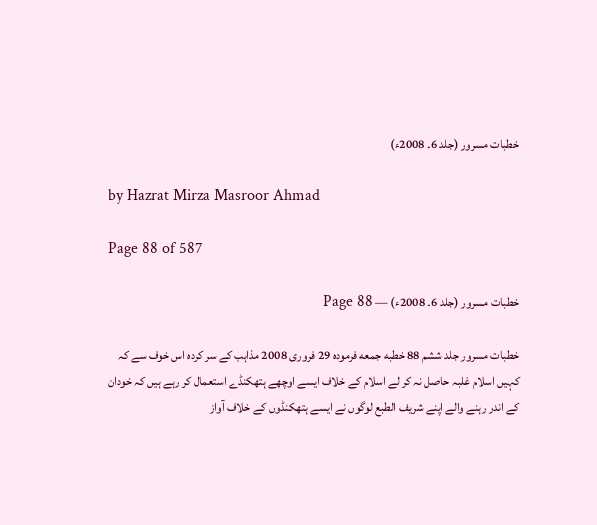خطبات مسرور (جلد 6۔ 2008ء)

by Hazrat Mirza Masroor Ahmad

Page 88 of 587

خطبات مسرور (جلد 6۔ 2008ء) — Page 88

خطبات مسرور جلد ششم 88 خطبه جمعه فرموده 29 فروری 2008 مذاہب کے سر کردہ اس خوف سے کہ کہیں اسلام غلبہ حاصل نہ کر لے اسلام کے خلاف ایسے اوچھے ہتھکنڈے استعمال کر رہے ہیں کہ خودان کے اندر رہنے والے اپنے شریف الطبع لوگوں نے ایسے ہتھکنڈوں کے خلاف آواز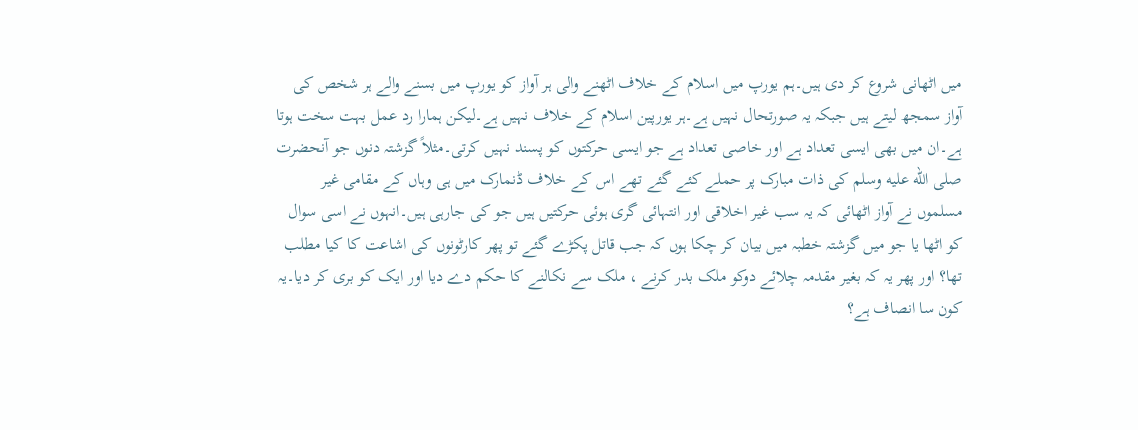میں اٹھانی شروع کر دی ہیں۔ہم یورپ میں اسلام کے خلاف اٹھنے والی ہر آواز کو یورپ میں بسنے والے ہر شخص کی آواز سمجھ لیتے ہیں جبکہ یہ صورتحال نہیں ہے۔ہر یورپین اسلام کے خلاف نہیں ہے۔لیکن ہمارا رد عمل بہت سخت ہوتا ہے۔ان میں بھی ایسی تعداد ہے اور خاصی تعداد ہے جو ایسی حرکتوں کو پسند نہیں کرتی۔مثلاً گزشتہ دنوں جو آنحضرت صلى الله عليه وسلم کی ذات مبارک پر حملے کئے گئے تھے اس کے خلاف ڈنمارک میں ہی وہاں کے مقامی غیر مسلموں نے آواز اٹھائی کہ یہ سب غیر اخلاقی اور انتہائی گری ہوئی حرکتیں ہیں جو کی جارہی ہیں۔انہوں نے اسی سوال کو اٹھا یا جو میں گزشتہ خطبہ میں بیان کر چکا ہوں کہ جب قاتل پکڑے گئے تو پھر کارٹونوں کی اشاعت کا کیا مطلب تھا؟ اور پھر یہ کہ بغیر مقدمہ چلائے دوکو ملک بدر کرنے ، ملک سے نکالنے کا حکم دے دیا اور ایک کو بری کر دیا۔یہ کون سا انصاف ہے؟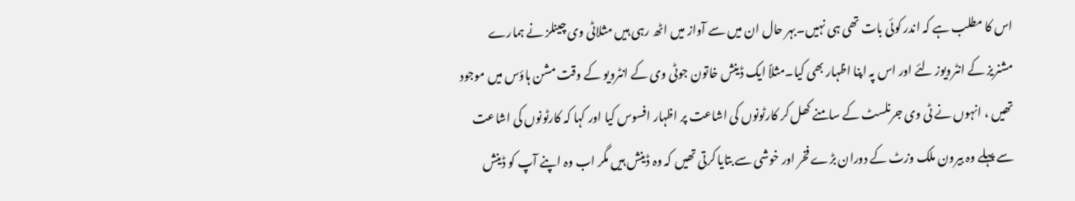اس کا مطلب ہے کہ اندر کوئی بات تھی ہی نہیں۔بہر حال ان میں سے آواز میں اٹھ رہی ہیں مثلاٹی وی چینلز نے ہمارے مشنریز کے انٹرویوز لئے اور اس پہ اپنا اظہار بھی کیا۔مثلاً ایک ڈینش خاتون جوٹی وی کے انٹرویو کے وقت مشن ہاؤس میں موجود تھیں ، انہوں نے ٹی وی جرنلسٹ کے سامنے کھل کر کارٹونوں کی اشاعت پر اظہار افسوس کیا اور کہا کہ کارٹونوں کی اشاعت سے پہلے وہ بیرون ملک وزٹ کے دوران بڑے فخر اور خوشی سے بتایا کرتی تھیں کہ وہ ڈینش ہیں مگر اب وہ اپنے آپ کو ڈینش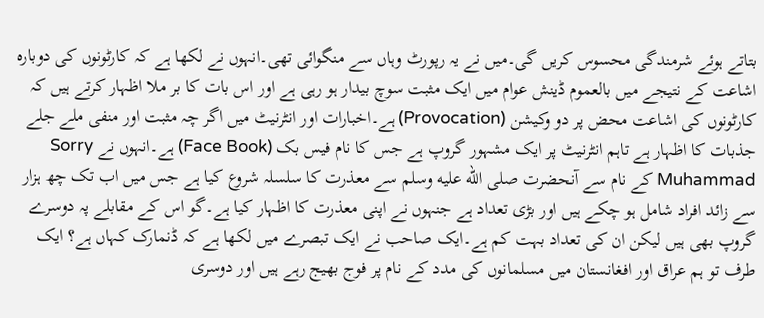بتاتے ہوئے شرمندگی محسوس کریں گی۔میں نے یہ رپورٹ وہاں سے منگوائی تھی۔انہوں نے لکھا ہے کہ کارٹونوں کی دوبارہ اشاعت کے نتیجے میں بالعموم ڈینش عوام میں ایک مثبت سوچ بیدار ہو رہی ہے اور اس بات کا بر ملا اظہار کرتے ہیں کہ کارٹونوں کی اشاعت محض پر دو وکیشن (Provocation) ہے۔اخبارات اور انٹرنیٹ میں اگر چہ مثبت اور منفی ملے جلے جذبات کا اظہار ہے تاہم انٹرنیٹ پر ایک مشہور گروپ ہے جس کا نام فیس بک (Face Book) ہے۔انہوں نے Sorry Muhammad کے نام سے آنحضرت صلى الله عليه وسلم سے معذرت کا سلسلہ شروع کیا ہے جس میں اب تک چھ ہزار سے زائد افراد شامل ہو چکے ہیں اور بڑی تعداد ہے جنہوں نے اپنی معذرت کا اظہار کیا ہے۔گو اس کے مقابلے پہ دوسرے گروپ بھی ہیں لیکن ان کی تعداد بہت کم ہے۔ایک صاحب نے ایک تبصرے میں لکھا ہے کہ ڈنمارک کہاں ہے؟ ایک طرف تو ہم عراق اور افغانستان میں مسلمانوں کی مدد کے نام پر فوج بھیج رہے ہیں اور دوسری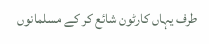طرف یہاں کارٹون شائع کر کے مسلمانوں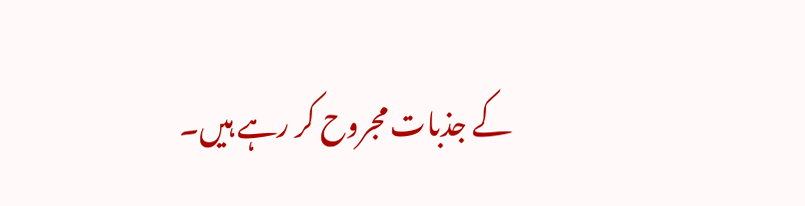کے جذبات مجروح کر رہے ہیں۔